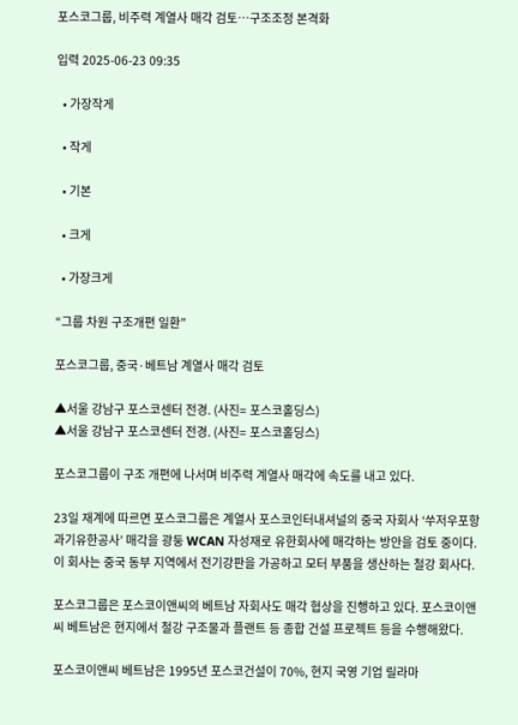포스코그룹, 비주력 계열사 매각 검토…구조조정 본격화

입력 2025-06-23 09:35

  • 가장작게

  • 작게

  • 기본

  • 크게

  • 가장크게

“그룹 차원 구조개편 일환”

포스코그룹, 중국·베트남 계열사 매각 검토

▲서울 강남구 포스코센터 전경. (사진= 포스코홀딩스)
▲서울 강남구 포스코센터 전경. (사진= 포스코홀딩스)

포스코그룹이 구조 개편에 나서며 비주력 계열사 매각에 속도를 내고 있다.

23일 재계에 따르면 포스코그룹은 계열사 포스코인터내셔널의 중국 자회사 ‘쑤저우포항과기유한공사’ 매각을 광둥 WCAN 자성재로 유한회사에 매각하는 방안을 검토 중이다. 이 회사는 중국 동부 지역에서 전기강판을 가공하고 모터 부품을 생산하는 철강 회사다.

포스코그룹은 포스코이앤씨의 베트남 자회사도 매각 협상을 진행하고 있다. 포스코이앤씨 베트남은 현지에서 철강 구조물과 플랜트 등 종합 건설 프로젝트 등을 수행해왔다.

포스코이앤씨 베트남은 1995년 포스코건설이 70%, 현지 국영 기업 릴라마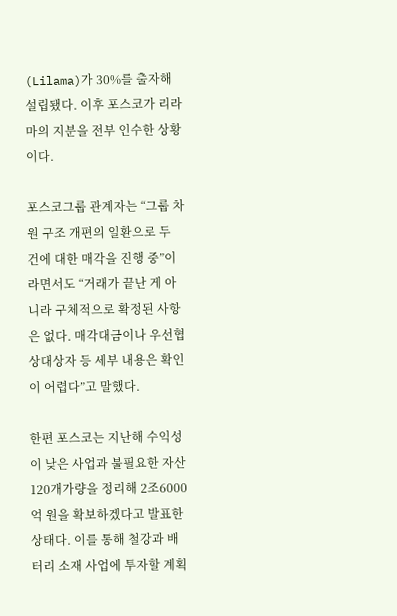(Lilama)가 30%를 출자해 설립됐다. 이후 포스코가 리라마의 지분을 전부 인수한 상황이다.

포스코그룹 관계자는 “그룹 차원 구조 개편의 일환으로 두 건에 대한 매각을 진행 중”이라면서도 “거래가 끝난 게 아니라 구체적으로 확정된 사항은 없다. 매각대금이나 우선협상대상자 등 세부 내용은 확인이 어렵다”고 말했다.

한편 포스코는 지난해 수익성이 낮은 사업과 불필요한 자산 120개가량을 정리해 2조6000억 원을 확보하겠다고 발표한 상태다. 이를 통해 철강과 배터리 소재 사업에 투자할 계획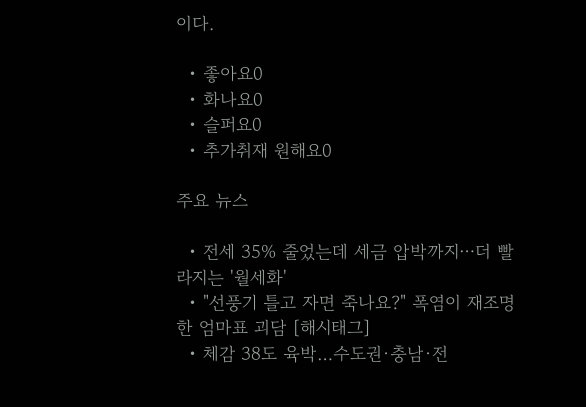이다.

  • 좋아요0
  • 화나요0
  • 슬퍼요0
  • 추가취재 원해요0

주요 뉴스

  • 전세 35% 줄었는데 세금 압박까지⋯더 빨라지는 '월세화'
  • "선풍기 틀고 자면 죽나요?" 폭염이 재조명한 엄마표 괴담 [해시태그]
  • 체감 38도 육박…수도권·충남·전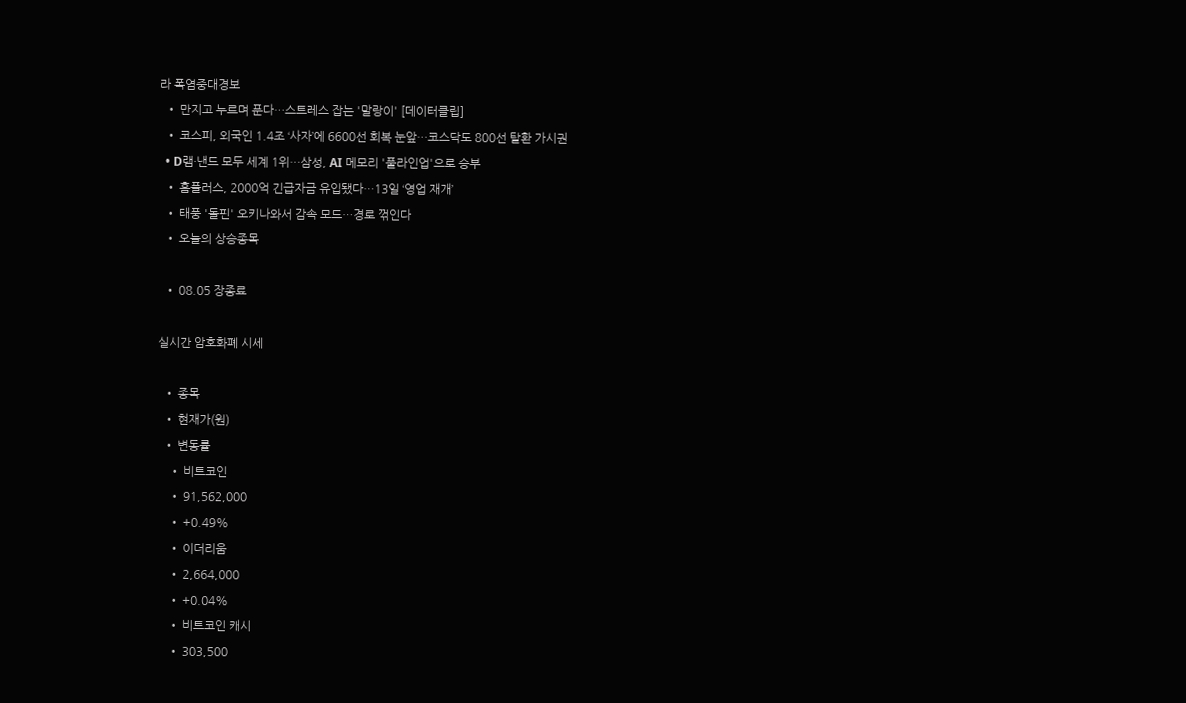라 폭염중대경보
  • 만지고 누르며 푼다…스트레스 잡는 '말랑이' [데이터클립]
  • 코스피, 외국인 1.4조 ‘사자’에 6600선 회복 눈앞…코스닥도 800선 탈환 가시권
  • D램·낸드 모두 세계 1위…삼성, AI 메모리 '풀라인업'으로 승부
  • 홈플러스, 2000억 긴급자금 유입됐다…13일 ‘영업 재개’
  • 태풍 '돌핀' 오키나와서 감속 모드…경로 꺾인다
  • 오늘의 상승종목

  • 08.05 장종료

실시간 암호화폐 시세

  • 종목
  • 현재가(원)
  • 변동률
    • 비트코인
    • 91,562,000
    • +0.49%
    • 이더리움
    • 2,664,000
    • +0.04%
    • 비트코인 캐시
    • 303,500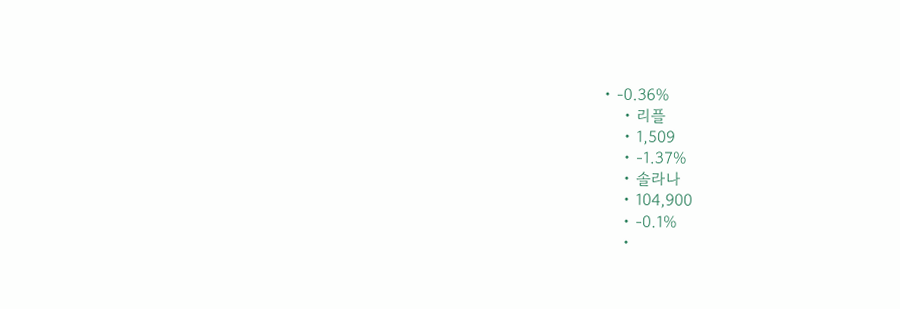• -0.36%
    • 리플
    • 1,509
    • -1.37%
    • 솔라나
    • 104,900
    • -0.1%
    •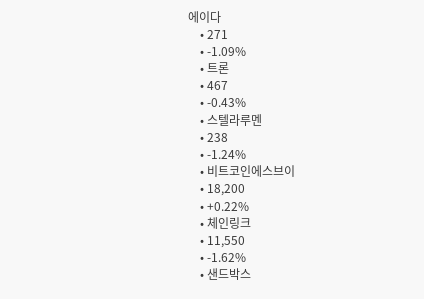에이다
    • 271
    • -1.09%
    • 트론
    • 467
    • -0.43%
    • 스텔라루멘
    • 238
    • -1.24%
    • 비트코인에스브이
    • 18,200
    • +0.22%
    • 체인링크
    • 11,550
    • -1.62%
    • 샌드박스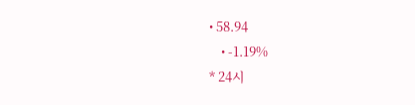• 58.94
    • -1.19%
* 24시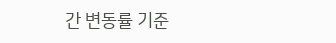간 변동률 기준